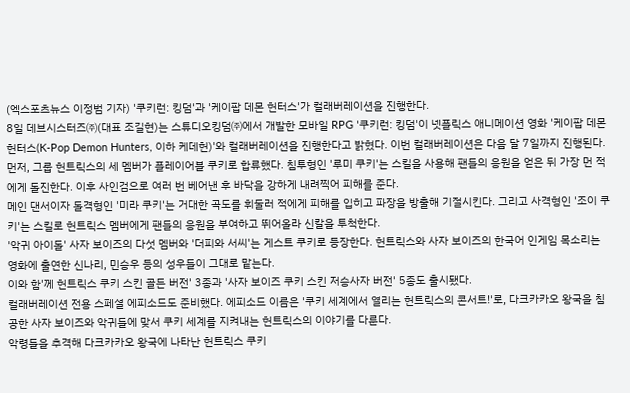(엑스포츠뉴스 이정범 기자) '쿠키런: 킹덤'과 '케이팝 데몬 헌터스'가 컬래버레이션을 진행한다.
8일 데브시스터즈㈜(대표 조길현)는 스튜디오킹덤㈜에서 개발한 모바일 RPG '쿠키런: 킹덤'이 넷플릭스 애니메이션 영화 '케이팝 데몬 헌터스(K-Pop Demon Hunters, 이하 케데헌)'와 컬래버레이션을 진행한다고 밝혔다. 이번 컬래버레이션은 다음 달 7일까지 진행된다.
먼저, 그룹 헌트릭스의 세 멤버가 플레이어블 쿠키로 합류했다. 침투형인 '루미 쿠키'는 스킬을 사용해 팬들의 응원을 얻은 뒤 가장 먼 적에게 돌진한다. 이후 사인검으로 여러 번 베어낸 후 바닥을 강하게 내려찍어 피해를 준다.
메인 댄서이자 돌격형인 '미라 쿠키'는 거대한 곡도를 휘둘러 적에게 피해를 입히고 파장을 방출해 기절시킨다. 그리고 사격형인 '조이 쿠키'는 스킬로 헌트릭스 멤버에게 팬들의 응원을 부여하고 뛰어올라 신칼을 투척한다.
'악귀 아이돌' 사자 보이즈의 다섯 멤버와 '더피와 서씨'는 게스트 쿠키로 등장한다. 헌트릭스와 사자 보이즈의 한국어 인게임 목소리는 영화에 출연한 신나리, 민승우 등의 성우들이 그대로 맡는다.
이와 함'께 헌트릭스 쿠키 스킨 골든 버전' 3종과 '사자 보이즈 쿠키 스킨 저승사자 버전' 5종도 출시됐다.
컬래버레이션 전용 스페셜 에피소드도 준비했다. 에피소드 이름은 '쿠키 세계에서 열리는 헌트릭스의 콘서트!'로, 다크카카오 왕국을 침공한 사자 보이즈와 악귀들에 맞서 쿠키 세계를 지켜내는 헌트릭스의 이야기를 다룬다.
악령들을 추격해 다크카카오 왕국에 나타난 헌트릭스 쿠키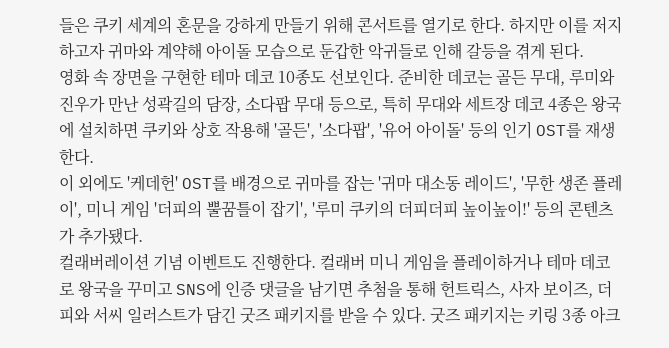들은 쿠키 세계의 혼문을 강하게 만들기 위해 콘서트를 열기로 한다. 하지만 이를 저지하고자 귀마와 계약해 아이돌 모습으로 둔갑한 악귀들로 인해 갈등을 겪게 된다.
영화 속 장면을 구현한 테마 데코 10종도 선보인다. 준비한 데코는 골든 무대, 루미와 진우가 만난 성곽길의 담장, 소다팝 무대 등으로, 특히 무대와 세트장 데코 4종은 왕국에 설치하면 쿠키와 상호 작용해 '골든', '소다팝', '유어 아이돌' 등의 인기 OST를 재생한다.
이 외에도 '케데헌' OST를 배경으로 귀마를 잡는 '귀마 대소동 레이드', '무한 생존 플레이', 미니 게임 '더피의 뿔꿈틀이 잡기', '루미 쿠키의 더피더피 높이높이!' 등의 콘텐츠가 추가됐다.
컬래버레이션 기념 이벤트도 진행한다. 컬래버 미니 게임을 플레이하거나 테마 데코로 왕국을 꾸미고 SNS에 인증 댓글을 남기면 추첨을 통해 헌트릭스, 사자 보이즈, 더피와 서씨 일러스트가 담긴 굿즈 패키지를 받을 수 있다. 굿즈 패키지는 키링 3종 아크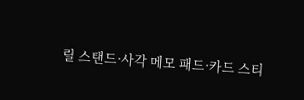릴 스탠드·사각 메모 패드·카드 스티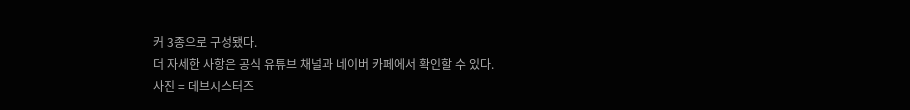커 3종으로 구성됐다.
더 자세한 사항은 공식 유튜브 채널과 네이버 카페에서 확인할 수 있다.
사진 = 데브시스터즈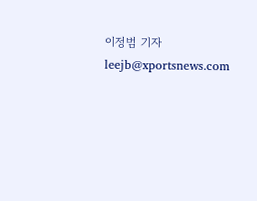이정범 기자 leejb@xportsnews.com